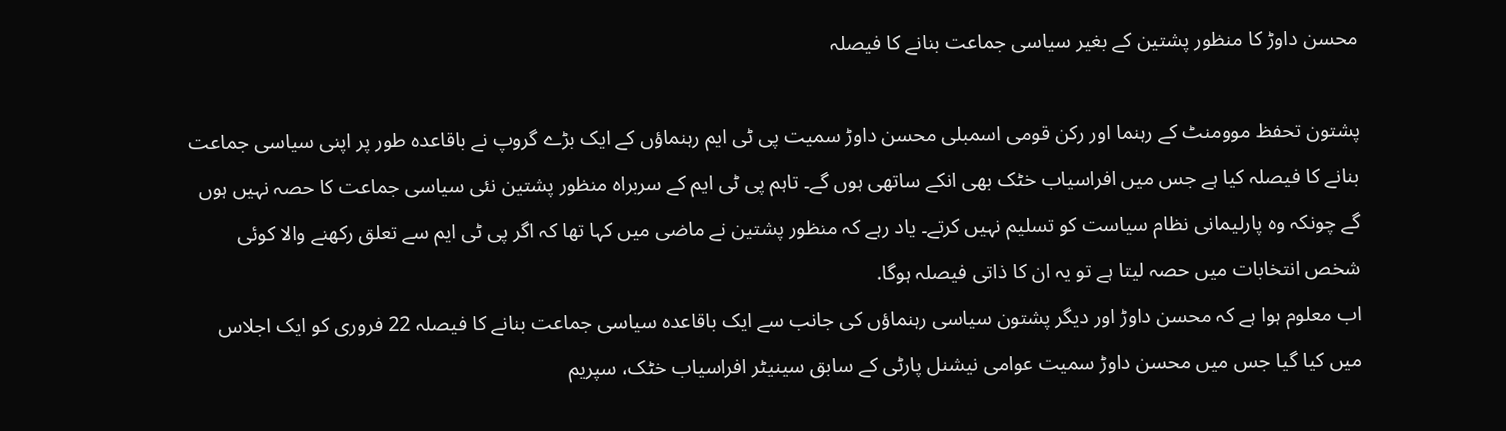محسن داوڑ کا منظور پشتین کے بغیر سیاسی جماعت بنانے کا فیصلہ

پشتون تحفظ موومنٹ کے رہنما اور رکن قومی اسمبلی محسن داوڑ سمیت پی ٹی ایم رہنماؤں کے ایک بڑے گروپ نے باقاعدہ طور پر اپنی سیاسی جماعت بنانے کا فیصلہ کیا ہے جس میں افراسیاب خٹک بھی انکے ساتھی ہوں گے۔ تاہم پی ٹی ایم کے سربراہ منظور پشتین نئی سیاسی جماعت کا حصہ نہیں ہوں گے چونکہ وہ پارلیمانی نظام سیاست کو تسلیم نہیں کرتے۔ یاد رہے کہ منظور پشتین نے ماضی میں کہا تھا کہ اگر پی ٹی ایم سے تعلق رکھنے والا کوئی شخص انتخابات میں حصہ لیتا ہے تو یہ ان کا ذاتی فیصلہ ہوگا.
اب معلوم ہوا ہے کہ محسن داوڑ اور دیگر پشتون سیاسی رہنماؤں کی جانب سے ایک باقاعدہ سیاسی جماعت بنانے کا فیصلہ 22 فروری کو ایک اجلاس میں کیا گیا جس میں محسن داوڑ سمیت عوامی نیشنل پارٹی کے سابق سینیٹر افراسیاب خٹک، سپریم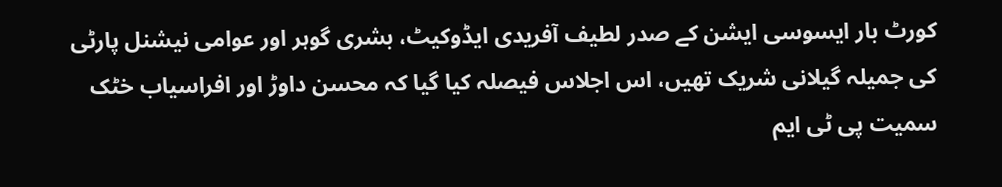کورٹ بار ایسوسی ایشن کے صدر لطیف آفریدی ایڈوکیٹ، بشری گوہر اور عوامی نیشنل پارٹی کی جمیلہ گیلانی شریک تھیں، اس اجلاس فیصلہ کیا گیا کہ محسن داوڑ اور افراسیاب خٹک سمیت پی ٹی ایم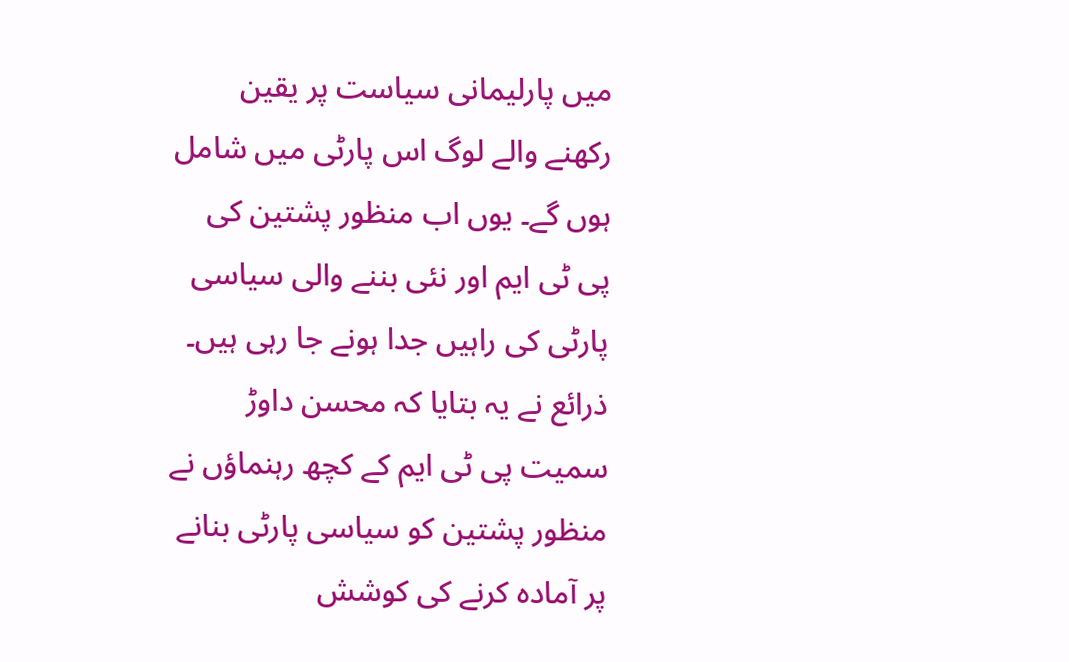میں پارلیمانی سیاست پر یقین رکھنے والے لوگ اس پارٹی میں شامل ہوں گے۔ یوں اب منظور پشتین کی پی ٹی ایم اور نئی بننے والی سیاسی پارٹی کی راہیں جدا ہونے جا رہی ہیں۔ ذرائع نے یہ بتایا کہ محسن داوڑ سمیت پی ٹی ایم کے کچھ رہنماؤں نے منظور پشتین کو سیاسی پارٹی بنانے پر آمادہ کرنے کی کوشش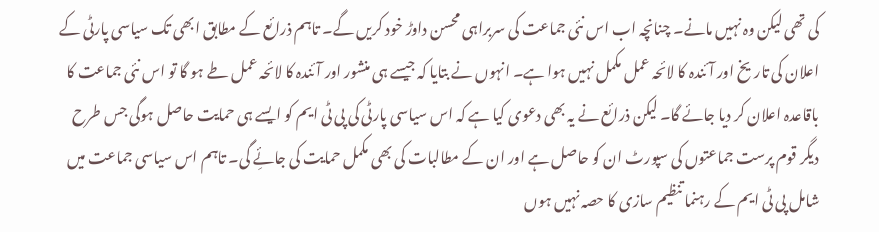کی تھی لیکن وہ نہیں مانے۔ چنانچہ اب اس نئی جماعت کی سربراہی محسن داوڑ خود کریں گے۔ تاہم ذرائع کے مطابق ابھی تک سیاسی پارٹی کے اعلان کی تاریخ اور آئندہ کا لائحہ عمل مکمل نہیں ہوا ہے۔ انہوں نے بتایا کہ جیسے ہی منشور اور آئندہ کا لائحہ عمل طے ہو گا تو اس نئی جماعت کا باقاعدہ اعلان کر دیا جائے گا۔ لیکن ذرائع نے یہ بھی دعوی کیا ہے کہ اس سیاسی پارٹی کی پی ٹی ایم کو ایسے ہی حمایت حاصل ہوگی جس طرح دیگر قوم پرست جماعتوں کی سپورٹ ان کو حاصل ہے اور ان کے مطالبات کی بھی مکمل حمایت کی جائِے گی۔ تاہم اس سیاسی جماعت میں شامل پی ٹی ایم کے رہنما تنظیم سازی کا حصہ نہیں ہوں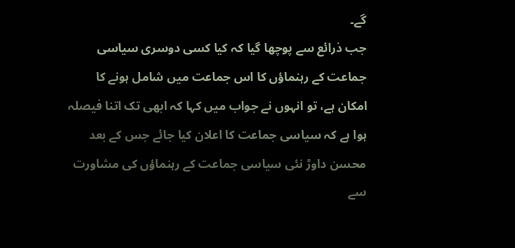گے۔
جب ذرائع سے پوچھا گیا کہ کیا کسی دوسری سیاسی جماعت کے رہنماؤں کا اس جماعت میں شامل ہونے کا امکان ہے، تو انہوں نے جواب میں کہا کہ ابھی تک اتنا فیصلہ ہوا ہے کہ سیاسی جماعت کا اعلان کیا جائے جس کے بعد محسن داوڑ نئی سیاسی جماعت کے رہنماؤں کی مشاورت سے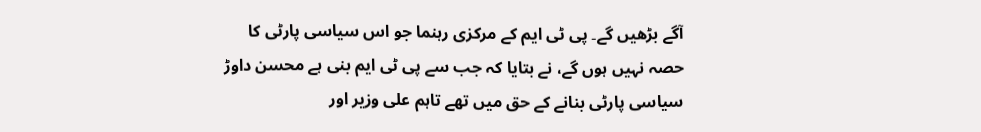آگے بڑھیں گے۔ پی ٹی ایم کے مرکزی رہنما جو اس سیاسی پارٹی کا حصہ نہیں ہوں گے، نے بتایا کہ جب سے پی ٹی ایم بنی ہے محسن داوڑ سیاسی پارٹی بنانے کے حق میں تھے تاہم علی وزیر اور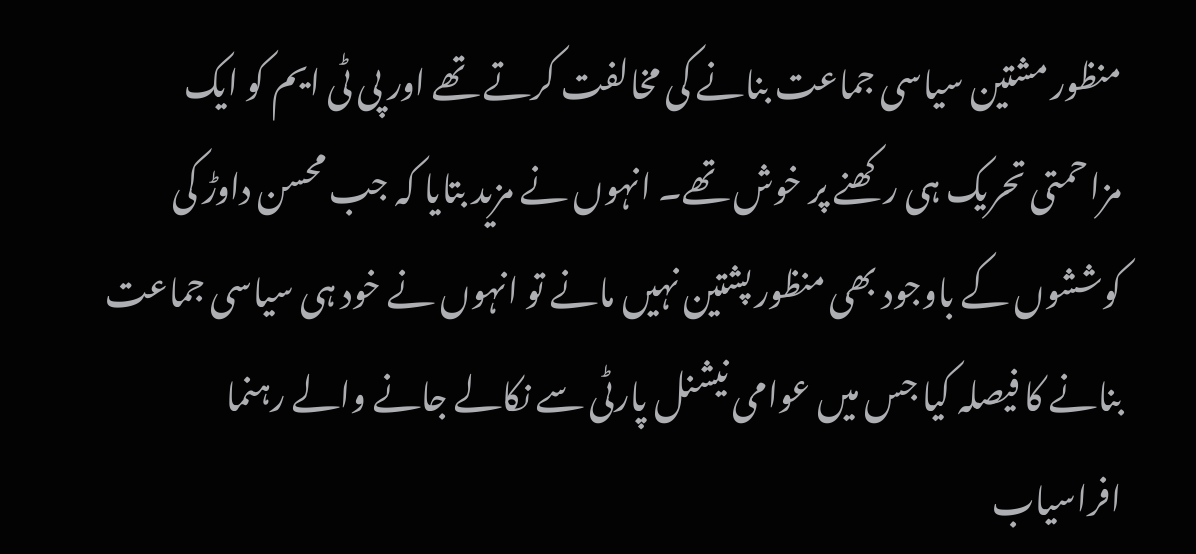منظور مشتین سیاسی جماعت بنانے کی مخالفت کرتے تھے اور پی ٹی ایم کو ایک مزاحمتی تحریک ہی رکھنے پر خوش تھے۔ انہوں نے مزید بتایا کہ جب محسن داوڑ کی کوششوں کے باوجود بھی منظور پشتین نہیں مانے تو انہوں نے خود ہی سیاسی جماعت بنانے کا فیصلہ کیا جس میں عوامی نیشنل پارٹی سے نکالے جانے والے رہنما افراسیاب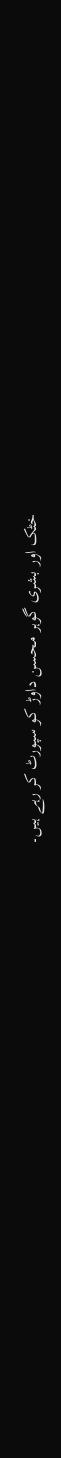خٹک اور بشری گوہر محسن داوڑ کو سپورٹ کر رہے ہیں۔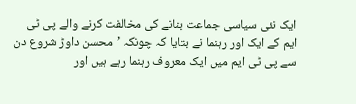ایک نئی سیاسی جماعت بنانے کی مخالفت کرنے والے پی ٹی ایم کے ایک اور رہنما نے بتایا کہ چونکہ ’محسن داوڑ شروع دن سے پی ٹی ایم میں ایک معروف رہنما رہے ہیں اور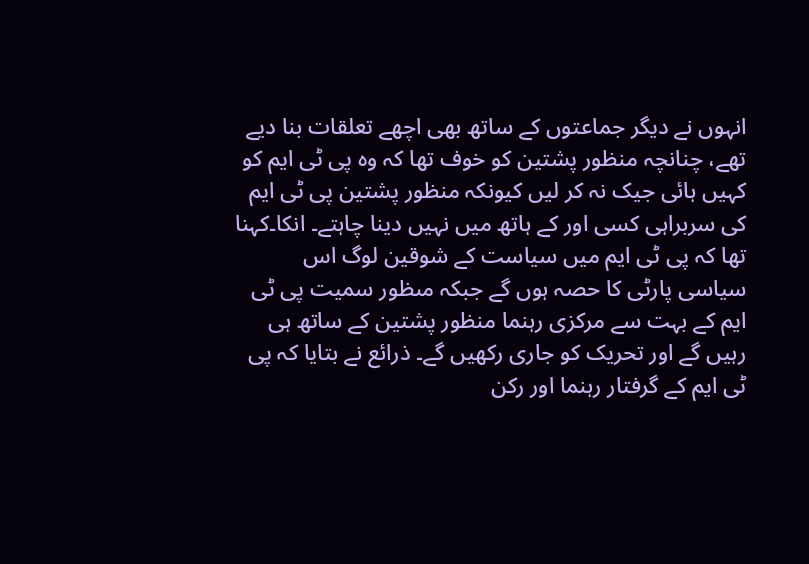انہوں نے دیگر جماعتوں کے ساتھ بھی اچھے تعلقات بنا دیے تھے، چنانچہ منظور پشتین کو خوف تھا کہ وہ پی ٹی ایم کو کہیں ہائی جیک نہ کر لیں کیونکہ منظور پشتین پی ٹی ایم کی سربراہی کسی اور کے ہاتھ میں نہیں دینا چاہتے۔ انکا۔کہنا تھا کہ پی ٹی ایم میں سیاست کے شوقین لوگ اس سیاسی پارٹی کا حصہ ہوں گے جبکہ مںظور سمیت پی ٹی ایم کے بہت سے مرکزی رہنما منظور پشتین کے ساتھ ہی رہیں گے اور تحریک کو جاری رکھیں گے۔ ذرائع نے بتایا کہ پی ٹی ایم کے گرفتار رہنما اور رکن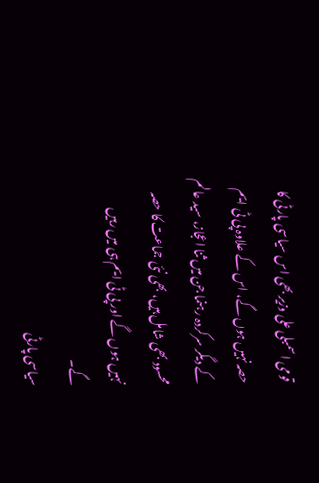قومی اسمبلی علی وزیر بھی اس سیاسی پارٹی کا حصہ نہیں ہوں گے، اس کے علاوہ پی ٹی ایم کے دیگر سرکردہ رہنما جن میں ثنا اعجاز، سید عالم محسود بھی شامل ہیں، بھی نئی جماعت کا حصہ نہیں ہوں گے اور پی ٹی ایم ہی میں رہیں گے۔
سیاسی پارٹی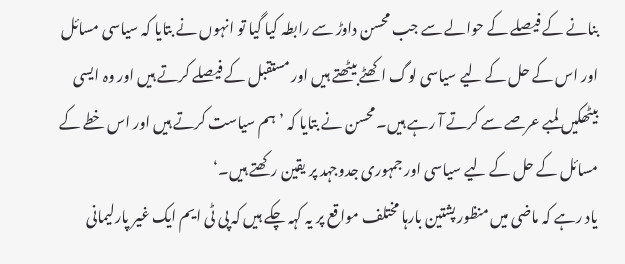بنانے کے فیصلے کے حوالے سے جب محسن داوڑ سے رابطہ کیا گیا تو انہوں نے بتایا کہ سیاسی مسائل اور اس کے حل کے لیے سیاسی لوگ اکھٹے بیٹھتے ہیں اور مستقبل کے فیصلے کرتے ہیں اور وہ ایسی بیٹھکیں لمبے عرصے سے کرتے آ رہے ہیں۔ محسن نے بتایا کہ ’ہم سیاست کرتے ہیں اور اس خطے کے مسائل کے حل کے لیے سیاسی اور جمہوری جدوجہد پر یقین رکھتے ہیں۔‘
یاد رہے کہ ماضی میں منظور پشتین بارہا مختلف مواقع پر یہ کہہ چکے ہیں کہ پی ٹی ایم ایک غیر پارلیمانی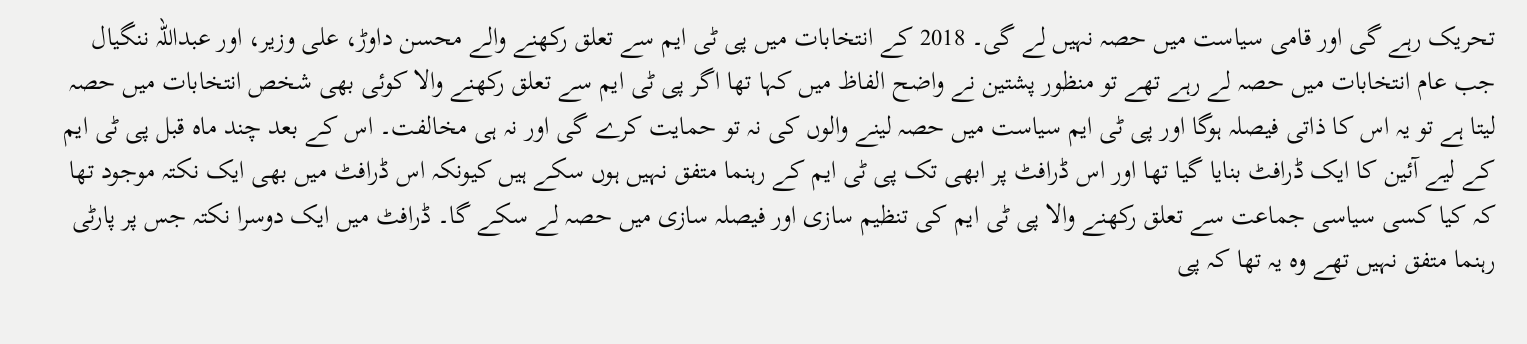تحریک رہے گی اور قامی سیاست میں حصہ نہیں لے گی۔ 2018 کے انتخابات میں پی ٹی ایم سے تعلق رکھنے والے محسن داوڑ، علی وزیر، اور عبداللہ ننگیال جب عام انتخابات میں حصہ لے رہے تھے تو منظور پشتین نے واضح الفاظ میں کہا تھا اگر پی ٹی ایم سے تعلق رکھنے والا کوئی بھی شخص انتخابات میں حصہ لیتا ہے تو یہ اس کا ذاتی فیصلہ ہوگا اور پی ٹی ایم سیاست میں حصہ لینے والوں کی نہ تو حمایت کرے گی اور نہ ہی مخالفت۔ اس کے بعد چند ماہ قبل پی ٹی ایم کے لیے آئین کا ایک ڈرافٹ بنایا گیا تھا اور اس ڈرافٹ پر ابھی تک پی ٹی ایم کے رہنما متفق نہیں ہوں سکے ہیں کیونکہ اس ڈرافٹ میں بھی ایک نکتہ موجود تھا کہ کیا کسی سیاسی جماعت سے تعلق رکھنے والا پی ٹی ایم کی تنظیم سازی اور فیصلہ سازی میں حصہ لے سکے گا۔ ڈرافٹ میں ایک دوسرا نکتہ جس پر پارٹی رہنما متفق نہیں تھے وہ یہ تھا کہ پی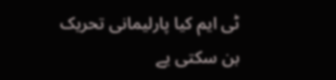ٹی ایم کیا پارلیمانی تحریک بن سکتی یے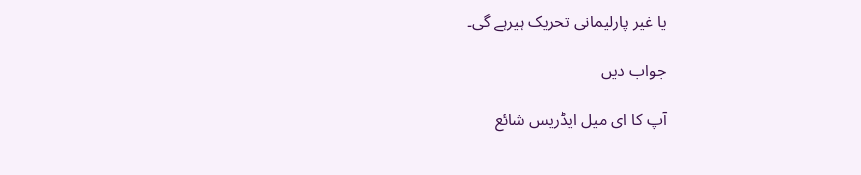یا غیر پارلیمانی تحریک ہیرہے گی۔

جواب دیں

آپ کا ای میل ایڈریس شائع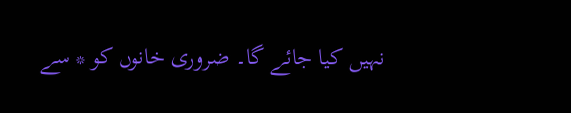نہیں کیا جائے گا۔ ضروری خانوں کو * سے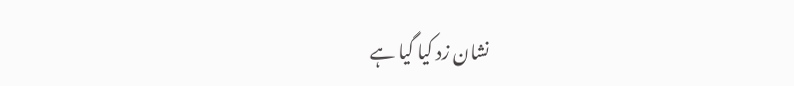نشان زد کیا گیا ہے